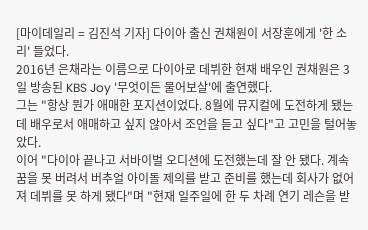[마이데일리 = 김진석 기자] 다이아 출신 권채원이 서장훈에게 '한 소리' 들었다.
2016년 은채라는 이름으로 다이아로 데뷔한 현재 배우인 권채원은 3일 방송된 KBS Joy '무엇이든 물어보살'에 출연했다.
그는 "항상 뭔가 애매한 포지션이었다. 8월에 뮤지컬에 도전하게 됐는데 배우로서 애매하고 싶지 않아서 조언을 듣고 싶다"고 고민을 털어놓았다.
이어 "다이아 끝나고 서바이벌 오디션에 도전했는데 잘 안 됐다. 계속 꿈을 못 버려서 버추얼 아이돌 제의를 받고 준비를 했는데 회사가 없어져 데뷔를 못 하게 됐다"며 "현재 일주일에 한 두 차례 연기 레슨을 받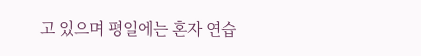고 있으며 평일에는 혼자 연습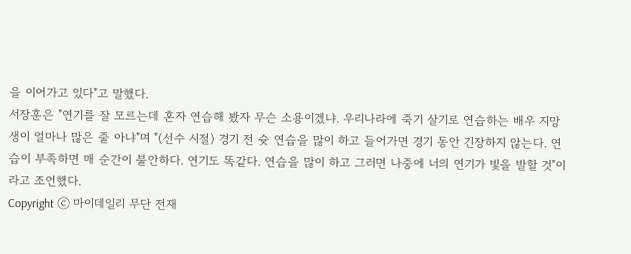을 이어가고 있다"고 말했다.
서장훈은 "연기를 잘 모르는데 혼자 연습해 봤자 무슨 소용이겠냐. 우리나라에 죽기 살기로 연습하는 배우 지망생이 얼마나 많은 줄 아냐"며 "(선수 시절) 경기 전 슛 연습을 많이 하고 들어가면 경기 동안 긴장하지 않는다. 연습이 부족하면 매 순간이 불안하다. 연기도 똑같다. 연습을 많이 하고 그러면 나중에 너의 연기가 빛을 발할 것"이라고 조언했다.
Copyright ⓒ 마이데일리 무단 전재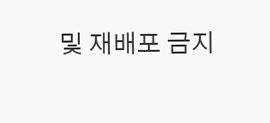및 재배포 금지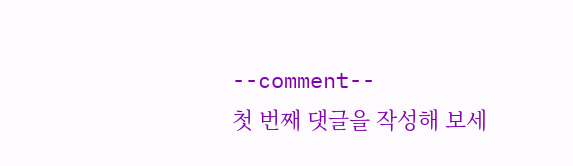--comment--
첫 번째 댓글을 작성해 보세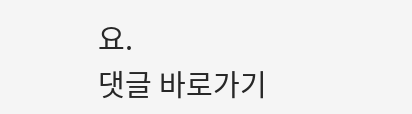요.
댓글 바로가기